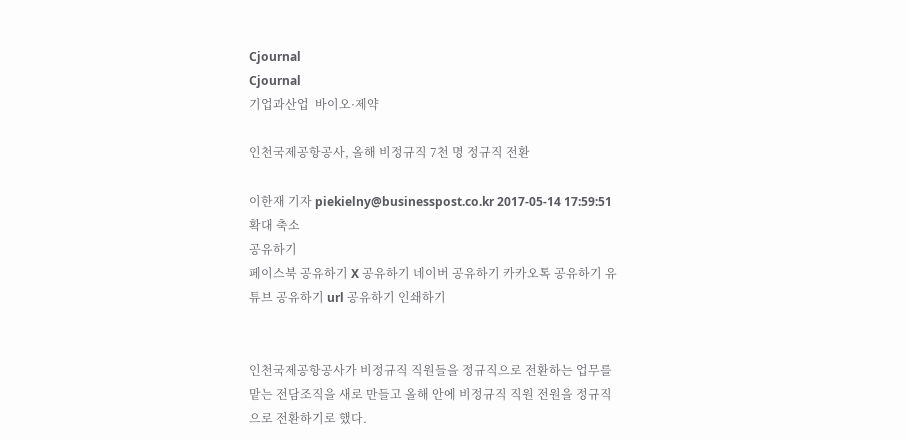Cjournal
Cjournal
기업과산업  바이오·제약

인천국제공항공사, 올해 비정규직 7천 명 정규직 전환

이한재 기자 piekielny@businesspost.co.kr 2017-05-14 17:59:51
확대 축소
공유하기
페이스북 공유하기 X 공유하기 네이버 공유하기 카카오톡 공유하기 유튜브 공유하기 url 공유하기 인쇄하기


인천국제공항공사가 비정규직 직원들을 정규직으로 전환하는 업무를 맡는 전담조직을 새로 만들고 올해 안에 비정규직 직원 전원을 정규직으로 전환하기로 했다.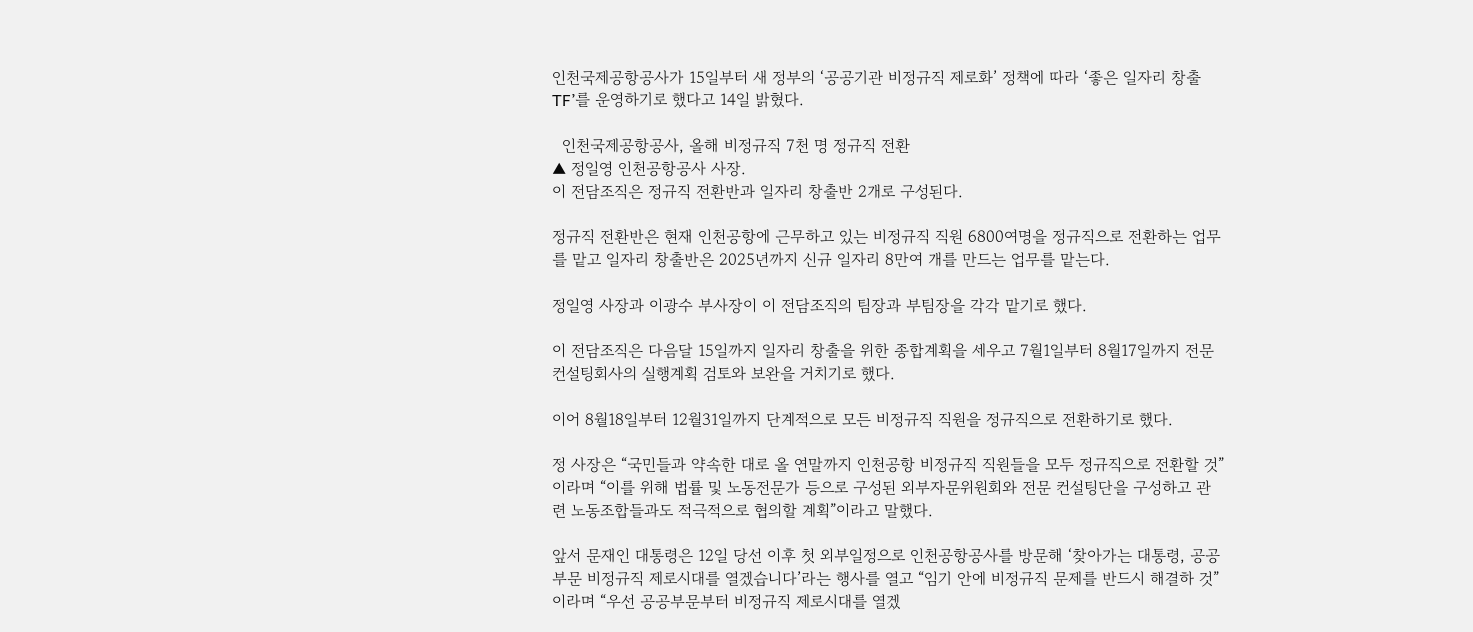인천국제공항공사가 15일부터 새 정부의 ‘공공기관 비정규직 제로화’ 정책에 따라 ‘좋은 일자리 창출 TF’를 운영하기로 했다고 14일 밝혔다.

  인천국제공항공사, 올해 비정규직 7천 명 정규직 전환
▲ 정일영 인천공항공사 사장.
이 전담조직은 정규직 전환반과 일자리 창출반 2개로 구성된다.

정규직 전환반은 현재 인천공항에 근무하고 있는 비정규직 직원 6800여명을 정규직으로 전환하는 업무를 맡고 일자리 창출반은 2025년까지 신규 일자리 8만여 개를 만드는 업무를 맡는다.

정일영 사장과 이광수 부사장이 이 전담조직의 팀장과 부팀장을 각각 맡기로 했다.

이 전담조직은 다음달 15일까지 일자리 창출을 위한 종합계획을 세우고 7월1일부터 8월17일까지 전문 컨설팅회사의 실행계획 검토와 보완을 거치기로 했다.

이어 8월18일부터 12월31일까지 단계적으로 모든 비정규직 직원을 정규직으로 전환하기로 했다.

정 사장은 “국민들과 약속한 대로 올 연말까지 인천공항 비정규직 직원들을 모두 정규직으로 전환할 것”이라며 “이를 위해 법률 및 노동전문가 등으로 구성된 외부자문위원회와 전문 컨설팅단을 구성하고 관련 노동조합들과도 적극적으로 협의할 계획”이라고 말했다.

앞서 문재인 대통령은 12일 당선 이후 첫 외부일정으로 인천공항공사를 방문해 ‘찾아가는 대통령, 공공부문 비정규직 제로시대를 열겠습니다’라는 행사를 열고 “임기 안에 비정규직 문제를 반드시 해결하 것”이라며 “우선 공공부문부터 비정규직 제로시대를 열겠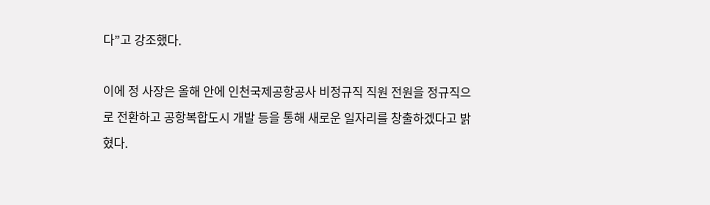다”고 강조했다.

이에 정 사장은 올해 안에 인천국제공항공사 비정규직 직원 전원을 정규직으로 전환하고 공항복합도시 개발 등을 통해 새로운 일자리를 창출하겠다고 밝혔다.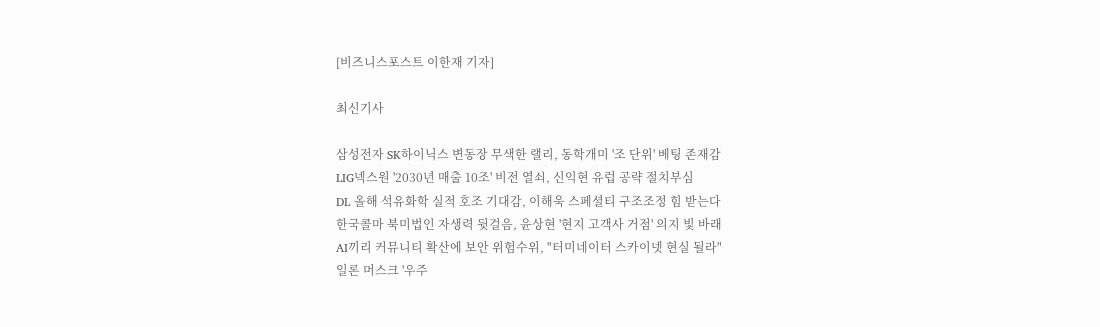[비즈니스포스트 이한재 기자]

최신기사

삼성전자 SK하이닉스 변동장 무색한 랠리, 동학개미 '조 단위' 베팅 존재감
LIG넥스원 '2030년 매출 10조' 비전 열쇠, 신익현 유럽 공략 절치부심
DL 올해 석유화학 실적 호조 기대감, 이해욱 스페셜티 구조조정 힘 받는다
한국콜마 북미법인 자생력 뒷걸음, 윤상현 '현지 고객사 거점' 의지 빛 바래
AI끼리 커뮤니티 확산에 보안 위험수위, "터미네이터 스카이넷 현실 될라"
일론 머스크 '우주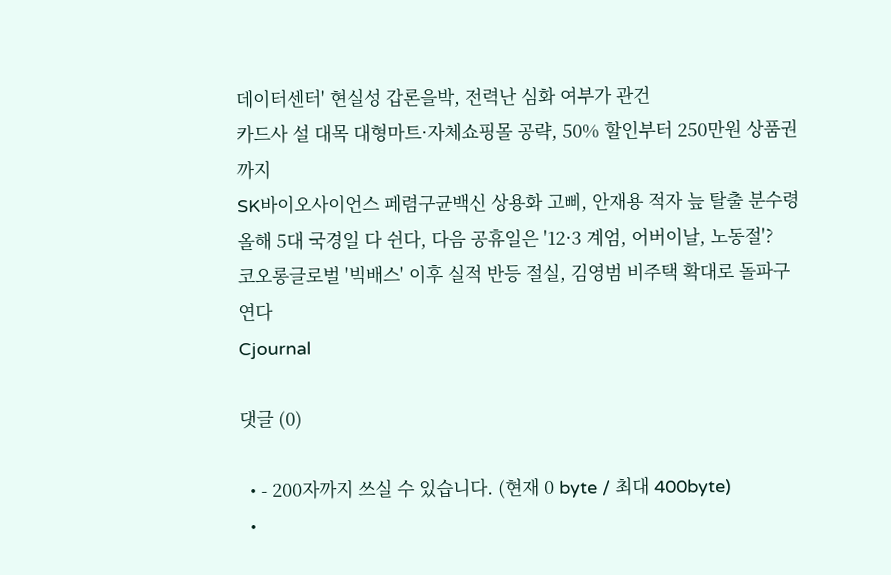데이터센터' 현실성 갑론을박, 전력난 심화 여부가 관건
카드사 설 대목 대형마트·자체쇼핑몰 공략, 50% 할인부터 250만원 상품권까지
SK바이오사이언스 페렴구균백신 상용화 고삐, 안재용 적자 늪 탈출 분수령
올해 5대 국경일 다 쉰다, 다음 공휴일은 '12·3 계엄, 어버이날, 노동절'?
코오롱글로벌 '빅배스' 이후 실적 반등 절실, 김영범 비주택 확대로 돌파구 연다
Cjournal

댓글 (0)

  • - 200자까지 쓰실 수 있습니다. (현재 0 byte / 최대 400byte)
  •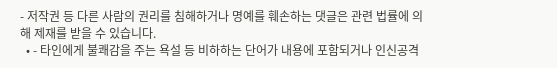- 저작권 등 다른 사람의 권리를 침해하거나 명예를 훼손하는 댓글은 관련 법률에 의해 제재를 받을 수 있습니다.
  • - 타인에게 불쾌감을 주는 욕설 등 비하하는 단어가 내용에 포함되거나 인신공격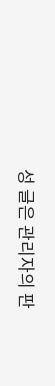성 글은 관리자의 판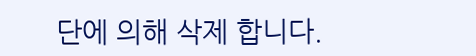단에 의해 삭제 합니다.